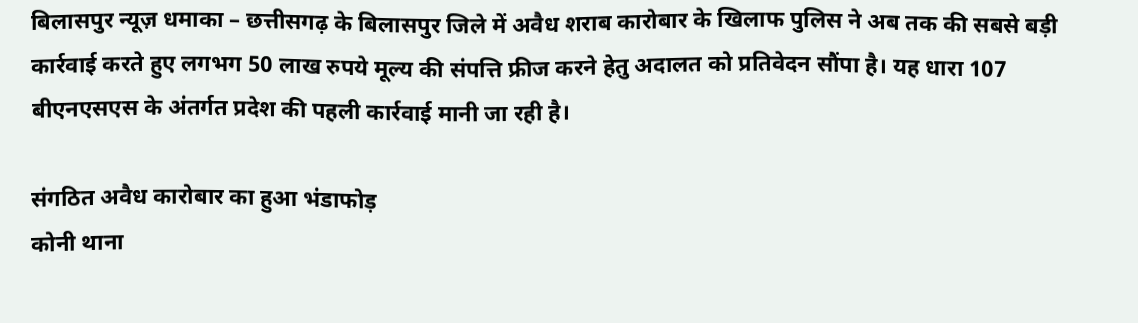बिलासपुर न्यूज़ धमाका – छत्तीसगढ़ के बिलासपुर जिले में अवैध शराब कारोबार के खिलाफ पुलिस ने अब तक की सबसे बड़ी कार्रवाई करते हुए लगभग 50 लाख रुपये मूल्य की संपत्ति फ्रीज करने हेतु अदालत को प्रतिवेदन सौंपा है। यह धारा 107 बीएनएसएस के अंतर्गत प्रदेश की पहली कार्रवाई मानी जा रही है।

संगठित अवैध कारोबार का हुआ भंडाफोड़
कोनी थाना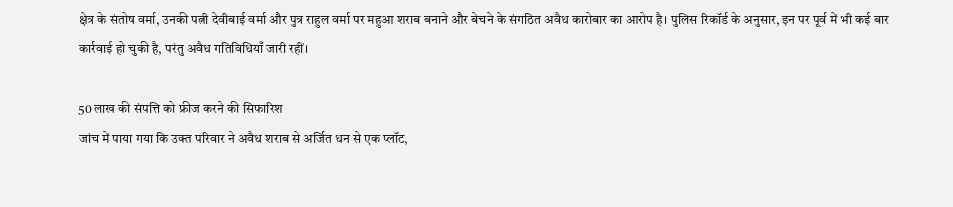क्षेत्र के संतोष वर्मा, उनकी पत्नी देवीबाई वर्मा और पुत्र राहुल वर्मा पर महुआ शराब बनाने और बेचने के संगठित अवैध कारोबार का आरोप है। पुलिस रिकॉर्ड के अनुसार, इन पर पूर्व में भी कई बार कार्रवाई हो चुकी है, परंतु अवैध गतिविधियाँ जारी रहीं।

50 लाख की संपत्ति को फ्रीज करने की सिफारिश
जांच में पाया गया कि उक्त परिवार ने अवैध शराब से अर्जित धन से एक प्लॉट,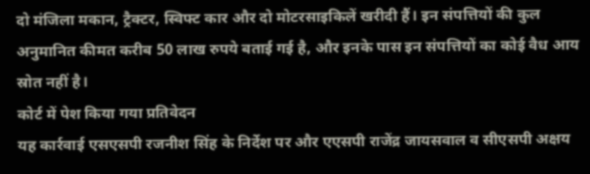दो मंजिला मकान, ट्रैक्टर, स्विफ्ट कार और दो मोटरसाइकिलें खरीदी हैं। इन संपत्तियों की कुल अनुमानित कीमत करीब 50 लाख रुपये बताई गई है, और इनके पास इन संपत्तियों का कोई वैध आय स्रोत नहीं है।
कोर्ट में पेश किया गया प्रतिवेदन
यह कार्रवाई एसएसपी रजनीश सिंह के निर्देश पर और एएसपी राजेंद्र जायसवाल व सीएसपी अक्षय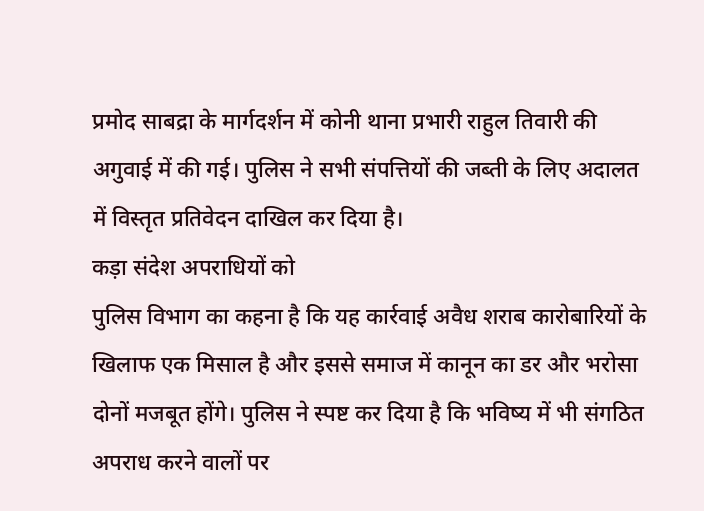प्रमोद साबद्रा के मार्गदर्शन में कोनी थाना प्रभारी राहुल तिवारी की अगुवाई में की गई। पुलिस ने सभी संपत्तियों की जब्ती के लिए अदालत में विस्तृत प्रतिवेदन दाखिल कर दिया है।
कड़ा संदेश अपराधियों को
पुलिस विभाग का कहना है कि यह कार्रवाई अवैध शराब कारोबारियों के खिलाफ एक मिसाल है और इससे समाज में कानून का डर और भरोसा दोनों मजबूत होंगे। पुलिस ने स्पष्ट कर दिया है कि भविष्य में भी संगठित अपराध करने वालों पर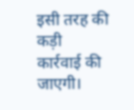इसी तरह की कड़ी कार्रवाई की जाएगी।